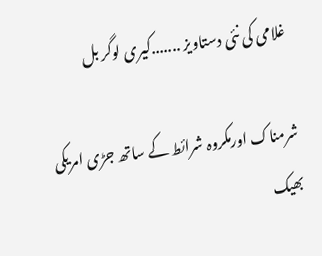غلامی کی نئی دستاویز .......کیری لوگر بل

شرمناک اورمکروہ شرائط کے ساتھ جڑی امریکی بھیک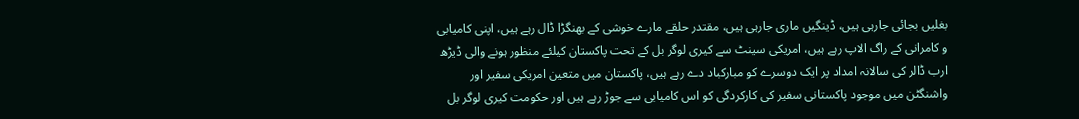بغلیں بجائی جارہی ہیں، ڈینگیں ماری جارہی ہیں، مقتدر حلقے مارے خوشی کے بھنگڑا ڈال رہے ہیں، اپنی کامیابی و کامرانی کے راگ الاپ رہے ہیں، امریکی سینٹ سے کیری لوگر بل کے تحت پاکستان کیلئے منظور ہونے والی ڈیڑھ ارب ڈالر کی سالانہ امداد پر ایک دوسرے کو مبارکباد دے رہے ہیں، پاکستان میں متعین امریکی سفیر اور واشنگٹن میں موجود پاکستانی سفیر کی کارکردگی کو اس کامیابی سے جوڑ رہے ہیں اور حکومت کیری لوگر بل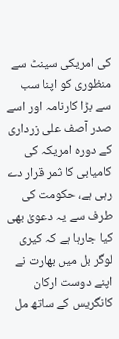کی امریکی سینٹ سے منظوری کو اپنا سب سے بڑا کارنامہ اور اسے صدر آصف علی زرداری کے دورہ امریکہ کی کامیابی کا ثمر قرار دے رہی ہے، حکومت کی طرف سے یہ دعویٰ بھی کیا جارہا ہے کہ کیری لوگر بل میں بھارت نے اپنے دوست ارکان کانگریس کے ساتھ مل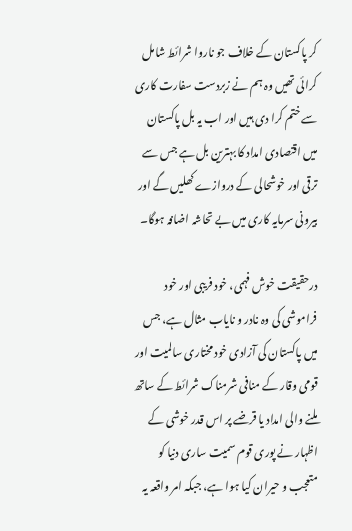کر پاکستان کے خلاف جو ناروا شرائط شامل کرائی تھیں وہ ہم نے زبردست سفارت کاری سے ختم کرا دی ہیں اور اب یہ بل پاکستان میں اقتصادی امداد کا بہترین بل ہے جس سے ترقی اور خوشحالی کے دروازے کھلیں گے اور بیرونی سرمایہ کاری میں بے تحاشہ اضافہ ہوگا۔

درحقیقت خوش فہمی، خود فریبی اور خود فراموشی کی وہ نادر و نایاب مثال ہے، جس میں پاکستان کی آزادی خود مختاری سالمیت اور قومی وقار کے منافی شرمناک شرائط کے ساتھ ملنے والی امداد یا قرضے پر اس قدر خوشی کے اظہار نے پوری قوم سمیت ساری دنیا کو متعجب و حیران کیا ہوا ہے، جبکہ امر واقعہ یہ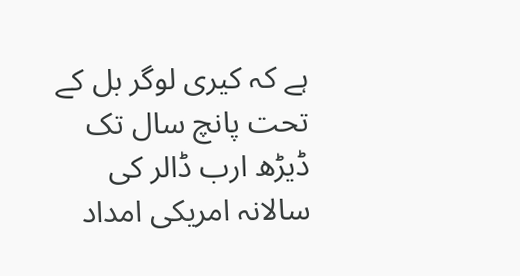ہے کہ کیری لوگر بل کے تحت پانچ سال تک ڈیڑھ ارب ڈالر کی سالانہ امریکی امداد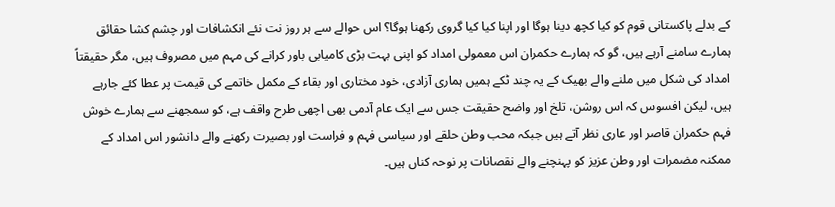کے بدلے پاکستانی قوم کو کیا کچھ دینا ہوگا اور اپنا کیا کیا گروی رکھنا ہوگا؟ اس حوالے سے ہر روز نت نئے انکشافات اور چشم کشا حقائق ہمارے سامنے آرہے ہیں، گو کہ ہمارے حکمران اس معمولی امداد کو اپنی بہت بڑی کامیابی باور کرانے کی مہم میں مصروف ہیں، مگر حقیقتاً امداد کی شکل میں ملنے والے بھیک کے یہ چند ٹکے ہمیں ہماری آزادی، خود مختاری اور بقاء کے مکمل خاتمے کی قیمت پر عطا کئے جارہے ہیں، لیکن افسوس کہ اس روشن، تلخ اور واضح حقیقت جس سے ایک عام آدمی بھی اچھی طرح واقف ہے، کو سمجھنے سے ہمارے خوش فہم حکمران قاصر اور عاری نظر آتے ہیں جبکہ محب وطن حلقے اور سیاسی فہم و فراست اور بصیرت رکھنے والے دانشور اس امداد کے ممکنہ مضمرات اور وطن عزیز کو پہنچنے والے نقصانات پر نوحہ کناں ہیں۔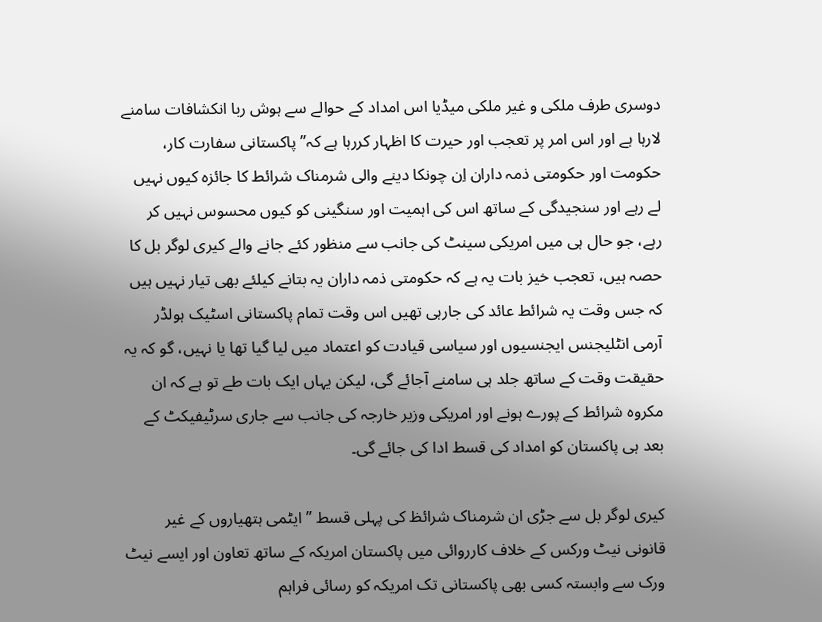دوسری طرف ملکی و غیر ملکی میڈیا اس امداد کے حوالے سے ہوش ربا انکشافات سامنے لارہا ہے اور اس امر پر تعجب اور حیرت کا اظہار کررہا ہے کہ”پاکستانی سفارت کار، حکومت اور حکومتی ذمہ داران اِن چونکا دینے والی شرمناک شرائط کا جائزہ کیوں نہیں لے رہے اور سنجیدگی کے ساتھ اس کی اہمیت اور سنگینی کو کیوں محسوس نہیں کر رہے، جو حال ہی میں امریکی سینٹ کی جانب سے منظور کئے جانے والے کیری لوگر بل کا حصہ ہیں، تعجب خیز بات یہ ہے کہ حکومتی ذمہ داران یہ بتانے کیلئے بھی تیار نہیں ہیں کہ جس وقت یہ شرائط عائد کی جارہی تھیں اس وقت تمام پاکستانی اسٹیک ہولڈر آرمی انٹلیجنس ایجنسیوں اور سیاسی قیادت کو اعتماد میں لیا گیا تھا یا نہیں، گو کہ یہ حقیقت وقت کے ساتھ جلد ہی سامنے آجائے گی، لیکن یہاں ایک بات طے تو ہے کہ ان مکروہ شرائط کے پورے ہونے اور امریکی وزیر خارجہ کی جانب سے جاری سرٹیفیکٹ کے بعد ہی پاکستان کو امداد کی قسط ادا کی جائے گی۔

کیری لوگر بل سے جڑی ان شرمناک شرائظ کی پہلی قسط ” ایٹمی ہتھیاروں کے غیر قانونی نیٹ ورکس کے خلاف کارروائی میں پاکستان امریکہ کے ساتھ تعاون اور ایسے نیٹ ورک سے وابستہ کسی بھی پاکستانی تک امریکہ کو رسائی فراہم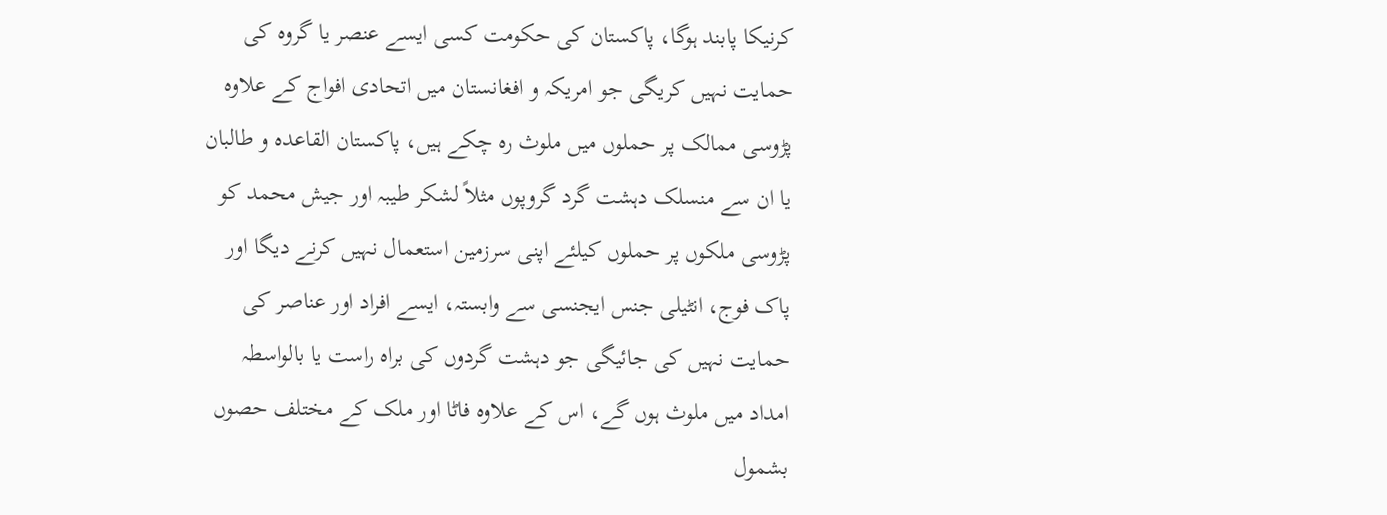کرنیکا پابند ہوگا، پاکستان کی حکومت کسی ایسے عنصر یا گروہ کی حمایت نہیں کریگی جو امریکہ و افغانستان میں اتحادی افواج کے علاوہ پڑوسی ممالک پر حملوں میں ملوث رہ چکے ہیں، پاکستان القاعدہ و طالبان یا ان سے منسلک دہشت گرد گروپوں مثلاً لشکر طیبہ اور جیش محمد کو پڑوسی ملکوں پر حملوں کیلئے اپنی سرزمین استعمال نہیں کرنے دیگا اور پاک فوج، انٹیلی جنس ایجنسی سے وابستہ، ایسے افراد اور عناصر کی حمایت نہیں کی جائیگی جو دہشت گردوں کی براہ راست یا بالواسطہ امداد میں ملوث ہوں گے، اس کے علاوہ فاٹا اور ملک کے مختلف حصوں بشمول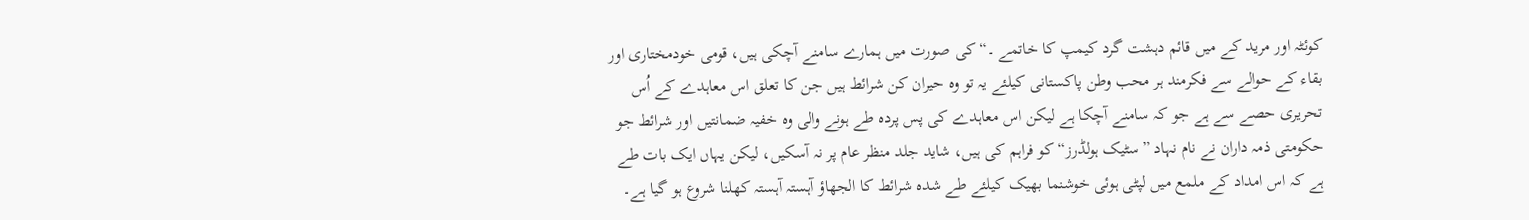کوئٹہ اور مرید کے میں قائم دہشت گرد کیمپ کا خاتمے ۔“کی صورت میں ہمارے سامنے آچکی ہیں، قومی خودمختاری اور بقاء کے حوالے سے فکرمند ہر محب وطن پاکستانی کیلئے یہ تو وہ حیران کن شرائط ہیں جن کا تعلق اس معاہدے کے اُس تحریری حصے سے ہے جو کہ سامنے آچکا ہے لیکن اس معاہدے کی پس پردہ طے ہونے والی وہ خفیہ ضمانتیں اور شرائط جو حکومتی ذمہ داران نے نام نہاد ”سٹیک ہولڈرز“ کو فراہم کی ہیں، شاید جلد منظر عام پر نہ آسکیں، لیکن یہاں ایک بات طے ہے کہ اس امداد کے ملمع میں لپٹی ہوئی خوشنما بھیک کیلئے طے شدہ شرائط کا الجھاؤ آہستہ آہستہ کھلنا شروع ہو گیا ہے۔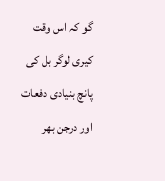گو کہ اس وقت کیری لوگر بل کی پانچ بنیادی دفعات اور درجن بھر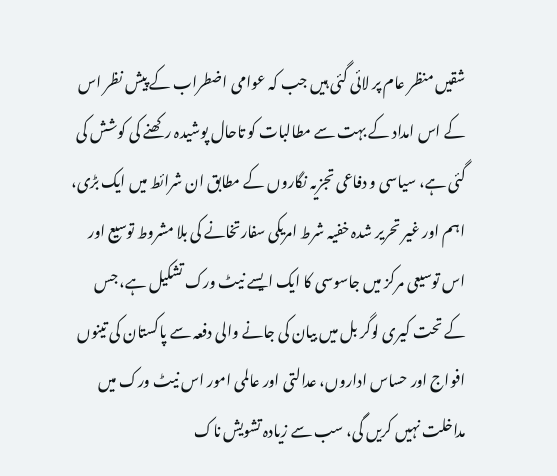شقیں منظر عام پر لائی گئی ہیں جب کہ عوامی اضطراب کے پیش نظر اس کے اس امداد کے بہت سے مطالبات کو تاحال پوشیدہ رکھنے کی کوشش کی گئی ہے، سیاسی و دفاعی تجزیہ نگاروں کے مطابق ان شرائط میں ایک بڑی، اہم اور غیر تحریر شدہ خفیہ شرط امریکی سفارتخانے کی بلا مشروط توسیع اور اس توسیعی مرکز میں جاسوسی کا ایک ایسے نیٹ ورک تشکیل ہے، جس کے تحت کیری لوگر بل میں بیان کی جانے والی دفعہ سے پاکستان کی تینوں افواج اور حساس اداروں، عدالتی اور عالمی امور اس نیٹ ورک میں مداخلت نہیں کریں گی، سب سے زیادہ تشویش ناک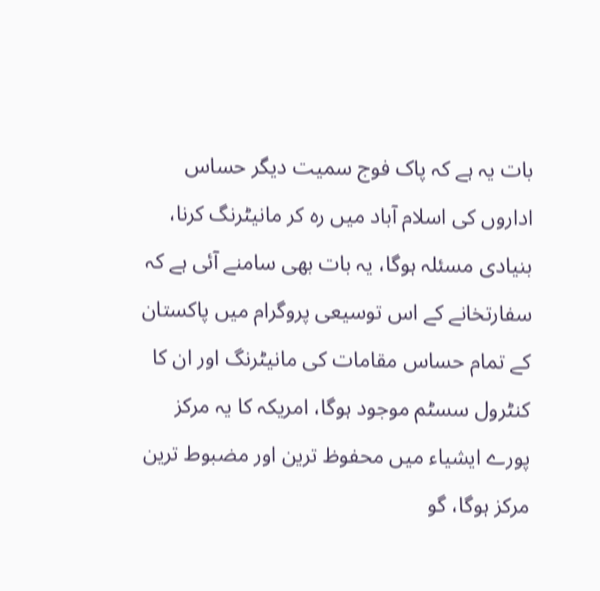بات یہ ہے کہ پاک فوج سمیت دیگر حساس اداروں کی اسلام آباد میں رہ کر مانیٹرنگ کرنا، بنیادی مسئلہ ہوگا، یہ بات بھی سامنے آئی ہے کہ سفارتخانے کے اس توسیعی پروگرام میں پاکستان کے تمام حساس مقامات کی مانیٹرنگ اور ان کا کنٹرول سسٹم موجود ہوگا، امریکہ کا یہ مرکز پورے ایشیاء میں محفوظ ترین اور مضبوط ترین مرکز ہوگا، گو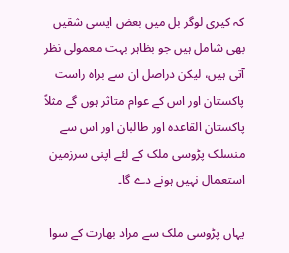کہ کیری لوگر بل میں بعض ایسی شقیں بھی شامل ہیں جو بظاہر بہت معمولی نظر آتی ہیں، لیکن دراصل ان سے براہ راست پاکستان اور اس کے عوام متاثر ہوں گے مثلاً پاکستان القاعدہ اور طالبان اور اس سے منسلک پڑوسی ملک کے لئے اپنی سرزمین استعمال نہیں ہونے دے گا۔

یہاں پڑوسی ملک سے مراد بھارت کے سوا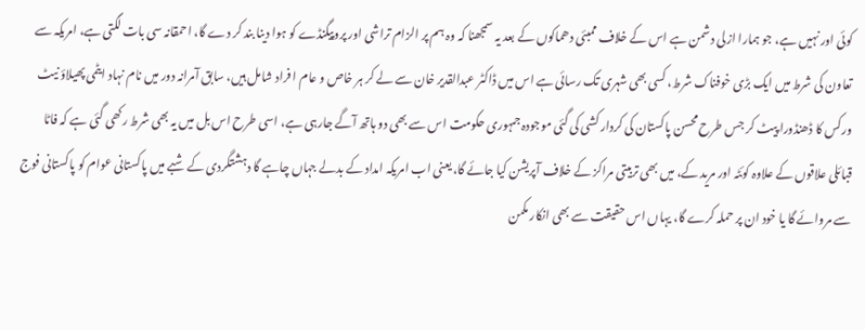کوئی اور نہیں ہے، جو ہمارا ازلی دشمن ہے اس کے خلاف ممبئی دھماکوں کے بعد یہ سمجھنا کہ وہ ہم پر الزام تراشی اور پروپیگنڈے کو ہوا دینا بند کر دے گا، احمقانہ سی بات لگتی ہے، امریکہ سے تعاون کی شرط میں ایک بڑی خوفناک شرط، کسی بھی شہری تک رسائی ہے اس میں ڈاکٹر عبدالقدیر خان سے لے کر ہر خاص و عام ا فراد شامل ہیں، سابق آمرانہ دور میں نام نہاد ایٹمی پھیلاؤ نیٹ ورکس کا ڈھنڈورا پیٹ کر جس طرح محسن پاکستان کی کردار کشی کی گئی موجودہ جمہوری حکومت اس سے بھی دو ہاتھ آگے جارہی ہے، اسی طرح اس بل میں یہ بھی شرط رکھی گئی ہے کہ فاٹا قبائلی علاقوں کے علاوہ کوئٹہ اور مرید کے، میں بھی تربیتی مراکز کے خلاف آپریشن کیا جائے گا، یعنی اب امریکہ امداد کے بدلے جہاں چاہے گا دہشتگردی کے شبے میں پاکستانی عوام کو پاکستانی فوج سے مروائے گا یا خود ان پر حملہ کرے گا، یہاں اس حقیقت سے بھی انکار مکمن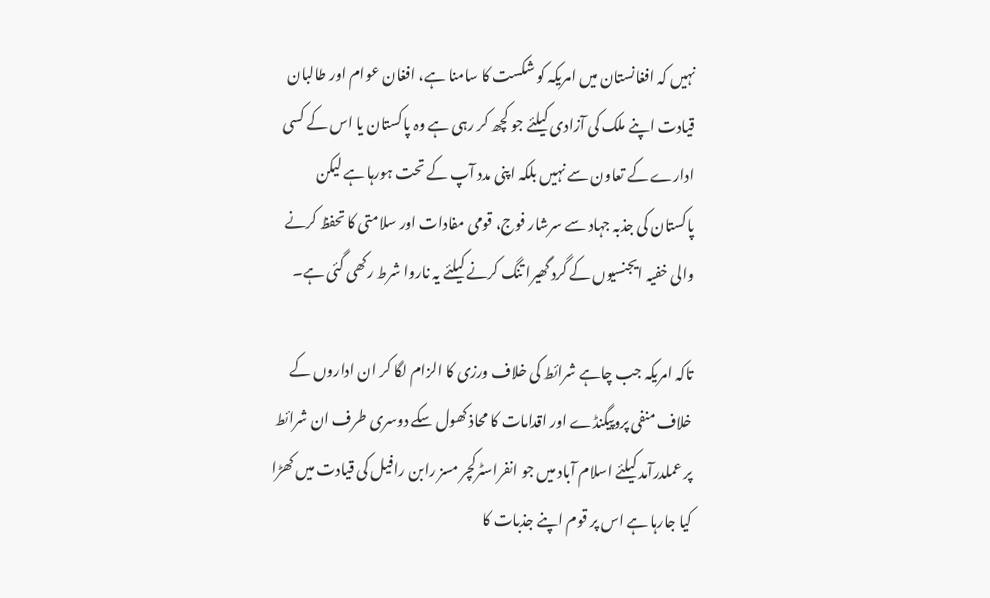نہیں کہ افغانستان میں امریکہ کو شکست کا سامنا ہے، افغان عوام اور طالبان قیادت اپنے ملک کی آزادی کیلئے جو کچھ کر رہی ہے وہ پاکستان یا اس کے کسی ادارے کے تعاون سے نہیں بلکہ اپنی مدد آپ کے تحت ہورہا ہے لیکن پاکستان کی جذبہ جہاد سے سرشار فوج، قومی مفادات اور سلامتی کا تحفظ کرنے والی خفیہ ایجنسیوں کے گرد گھیرا تنگ کرنے کیلئے یہ ناروا شرط رکھی گئی ہے۔

تاکہ امریکہ جب چاہے شرائط کی خلاف ورزی کا الزام لگا کر ان اداروں کے خلاف منفی پروپیگنڈے اور اقدامات کا محاذ کھول سکے دوسری طرف ان شرائط پر عملدرآمد کیلئے اسلام آباد میں جو انفراسٹرکچر مسز رابن رافیل کی قیادت میں کھڑا کیا جارہا ہے اس پر قوم اپنے جذبات کا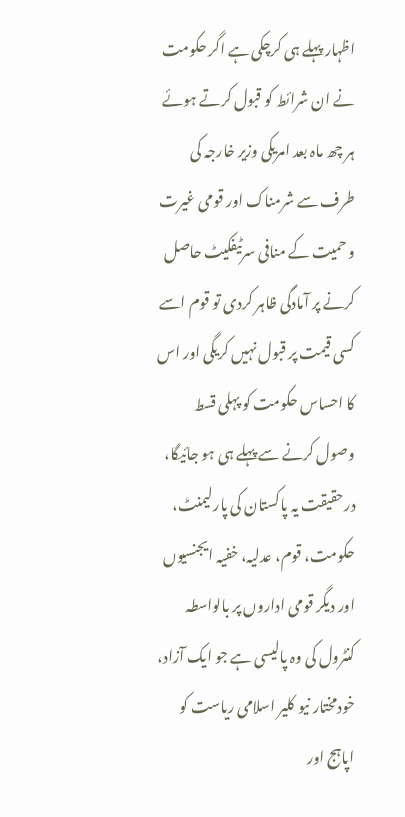اظہار پہلے ہی کرچکی ہے اگر حکومت نے ان شرائط کو قبول کرتے ہوئے ہر چھ ماہ بعد امریکی وزیر خارجہ کی طرف سے شرمناک اور قومی غیرت و حمیت کے منافی سرٹیفکیٹ حاصل کرنے پر آمادگی ظاہر کردی تو قوم اسے کسی قیمت پر قبول نہیں کریگی اور اس کا احساس حکومت کو پہلی قسط وصول کرنے سے پہلے ہی ہو جائیگا، درحقیقت یہ پاکستان کی پارلیمنٹ، حکومت، قوم، عدلیہ، خفیہ ایجنسیوں اور دیگر قومی اداروں پر بالواسطہ کنٹرول کی وہ پالیسی ہے جو ایک آزاد، خودمختار نیو کلیر اسلامی ریاست کو اپاہج اور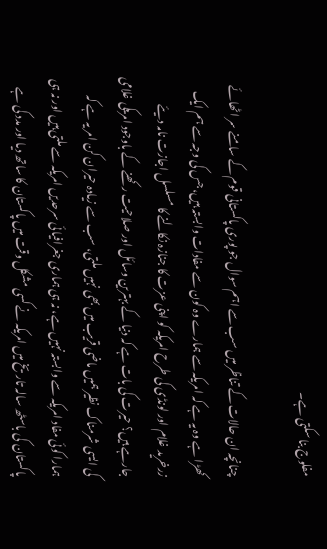مفلوج بنا سکتی ہے۔

چنانچہ ان حالات کے تناظر میں سب سے اہم سوال جو پوری پاکستانی قوم کے سامنے سر اٹھائے کھڑا ہے وہ یہ ہے کہ امریکہ سے ہمارے وہ کون سے مفادات وابستہ ہیں، جس کی وجہ سے ہم ایک زرخرید غلام اور لونڈی کی طرح امریکہ کو اپنی عزت کا جنازہ نکالنے کا مسلسل اجازت نامہ دیئے جارہے ہیں؟ حیرت کی بات ہے کہ دنیا کے بہترین وسائل اور صلاحیت رکھنے کے باوجود امریکی غلامی کی ایسی شرمناک نظیر ہمیں ماضی قریب میں بھی نہیں ملتی، سب سے زیادہ حیران کن امر یہ ہے کہ ہمارا کوئی مفاد امریکہ سے وابستہ نہیں ہے، نہ ہی ہماری جغرافیائی سرحدیں امریکہ سے ملتی ہیں اور نہ ہی پاکستان کی باسٹھ سالہ تاریخ میں امریکہ نے کسی مشکل وقت میں پاکستان کا ساتھ دیا اور مدد کی ہے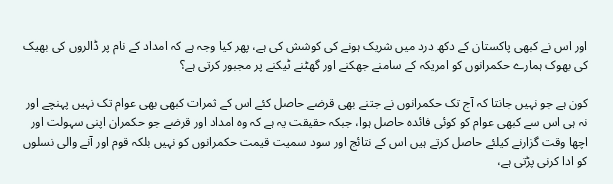اور اس نے کبھی پاکستان کے دکھ درد میں شریک ہونے کی کوشش کی ہے، پھر کیا وجہ ہے کہ امداد کے نام پر ڈالروں کی بھیک کی بھوک ہمارے حکمرانوں کو امریکہ کے سامنے جھکنے اور گھٹنے ٹیکنے پر مجبور کرتی ہے؟

کون ہے جو نہیں جانتا کہ آج تک حکمرانوں نے جتنے بھی قرضے حاصل کئے اس کے ثمرات کبھی بھی عوام تک نہیں پہنچے اور نہ ہی اس سے کبھی عوام کو کوئی فائدہ حاصل ہوا، جبکہ حقیقت یہ ہے کہ وہ امداد اور قرضے جو حکمران اپنی سہولت اور اچھا وقت گزارنے کیلئے حاصل کرتے ہیں اس کے نتائج اور سود سمیت قیمت حکمرانوں کو نہیں بلکہ قوم اور آنے والی نسلوں کو ادا کرنی پڑتی ہے،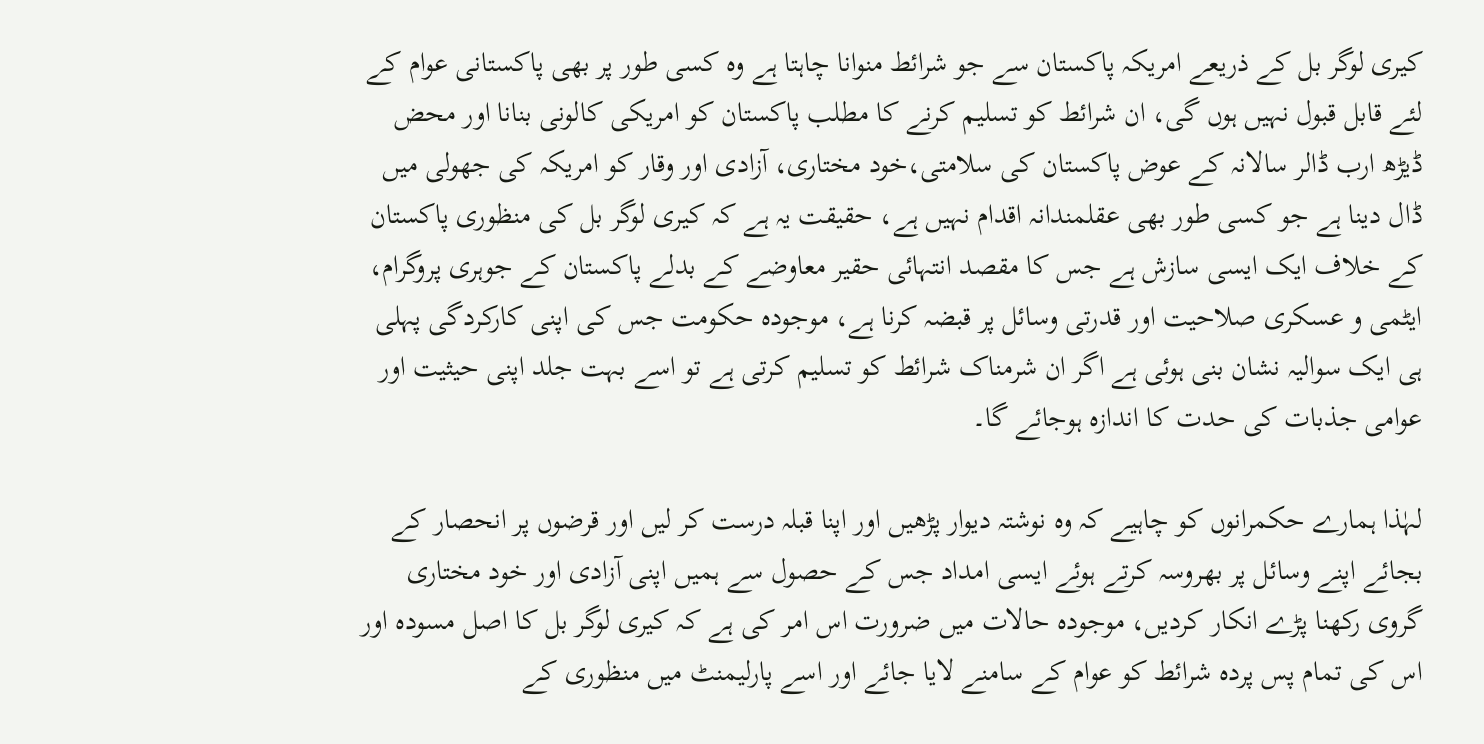کیری لوگر بل کے ذریعے امریکہ پاکستان سے جو شرائط منوانا چاہتا ہے وہ کسی طور پر بھی پاکستانی عوام کے لئے قابل قبول نہیں ہوں گی، ان شرائط کو تسلیم کرنے کا مطلب پاکستان کو امریکی کالونی بنانا اور محض ڈیڑھ ارب ڈالر سالانہ کے عوض پاکستان کی سلامتی،خود مختاری، آزادی اور وقار کو امریکہ کی جھولی میں ڈال دینا ہے جو کسی طور بھی عقلمندانہ اقدام نہیں ہے، حقیقت یہ ہے کہ کیری لوگر بل کی منظوری پاکستان کے خلاف ایک ایسی سازش ہے جس کا مقصد انتہائی حقیر معاوضے کے بدلے پاکستان کے جوہری پروگرام، ایٹمی و عسکری صلاحیت اور قدرتی وسائل پر قبضہ کرنا ہے، موجودہ حکومت جس کی اپنی کارکردگی پہلی ہی ایک سوالیہ نشان بنی ہوئی ہے اگر ان شرمناک شرائط کو تسلیم کرتی ہے تو اسے بہت جلد اپنی حیثیت اور عوامی جذبات کی حدت کا اندازہ ہوجائے گا۔

لہٰذا ہمارے حکمرانوں کو چاہیے کہ وہ نوشتہ دیوار پڑھیں اور اپنا قبلہ درست کر لیں اور قرضوں پر انحصار کے بجائے اپنے وسائل پر بھروسہ کرتے ہوئے ایسی امداد جس کے حصول سے ہمیں اپنی آزادی اور خود مختاری گروی رکھنا پڑے انکار کردیں، موجودہ حالات میں ضرورت اس امر کی ہے کہ کیری لوگر بل کا اصل مسودہ اور اس کی تمام پس پردہ شرائط کو عوام کے سامنے لایا جائے اور اسے پارلیمنٹ میں منظوری کے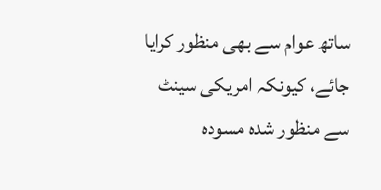ساتھ عوام سے بھی منظور کرایا جائے، کیونکہ امریکی سینٹ سے منظور شدہ مسودہ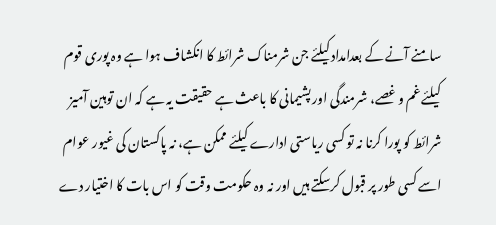سامنے آنے کے بعدامداد کیلئے جن شرمناک شرائط کا انکشاف ہوا ہے وہ پوری قوم کیلئے غم و غصے، شرمندگی اور پشیمانی کا باعث ہے حقیقت یہ ہے کہ ان توہین آمیز شرائط کو پورا کرنا نہ تو کسی ریاستی ادارے کیلئے ممکن ہے، نہ پاکستان کی غیور عوام اسے کسی طور پر قبول کرسکتے ہیں اور نہ وہ حکومت وقت کو اس بات کا اختیار دے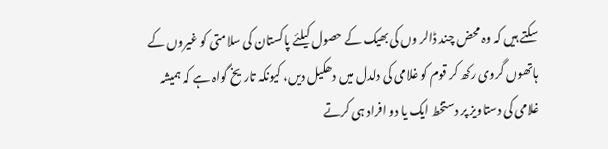سکتے ہیں کہ وہ محض چند ڈالر وں کی بھیک کے حصول کیلئے پاکستان کی سلامتی کو غیروں کے ہاتھوں گروی رکھ کر قوم کو غلامی کی دلدل میں دھکیل دیں، کیونکہ تاریخ گواہ ہے کہ ہمیشہ غلامی کی دستاویز پر دستخط ایک یا دو افراد ہی کرتے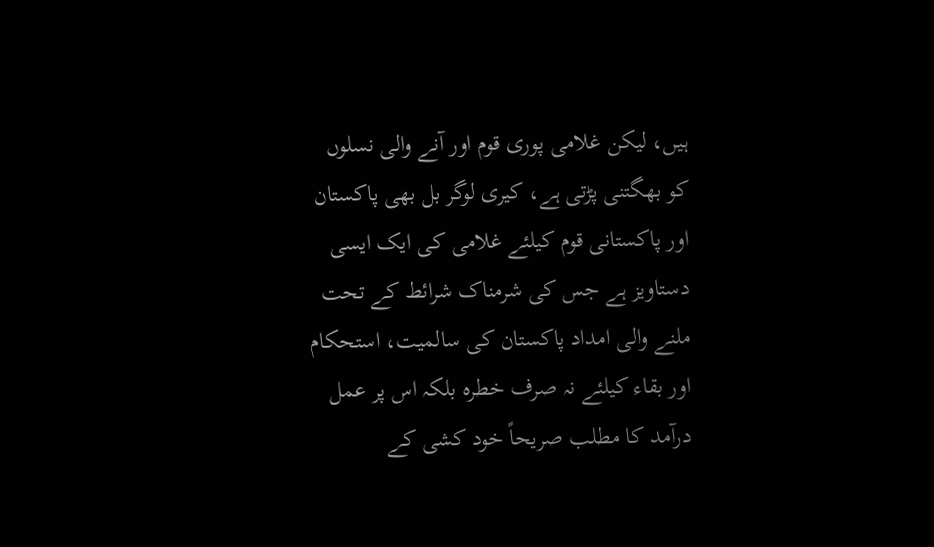ہیں، لیکن غلامی پوری قوم اور آنے والی نسلوں کو بھگتنی پڑتی ہے، کیری لوگر بل بھی پاکستان اور پاکستانی قوم کیلئے غلامی کی ایک ایسی دستاویز ہے جس کی شرمناک شرائط کے تحت ملنے والی امداد پاکستان کی سالمیت، استحکام اور بقاء کیلئے نہ صرف خطرہ بلکہ اس پر عمل درآمد کا مطلب صریحاً خود کشی کے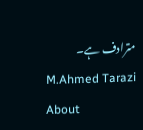مترادف ہے۔
M.Ahmed Tarazi
About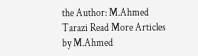the Author: M.Ahmed Tarazi Read More Articles by M.Ahmed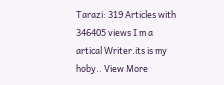Tarazi: 319 Articles with 346405 views I m a artical Writer.its is my hoby.. View More